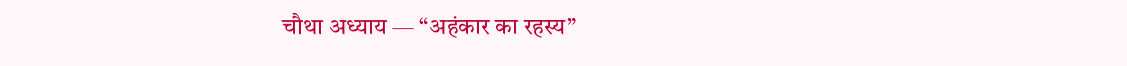चौथा अध्याय — “अहंकार का रहस्य”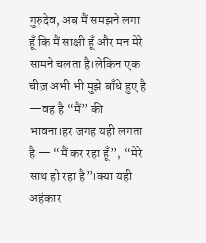गुरुदेव, अब मैं समझने लगा हूँ कि मैं साक्षी हूँ और मन मेरे सामने चलता है।लेकिन एक चीज़ अभी भी मुझे बाँधे हुए है —वह है “मैं” की भावना।हर जगह यही लगता है — “मैं कर रहा हूँ”, “मेरे साथ हो रहा है”।क्या यही अहंकार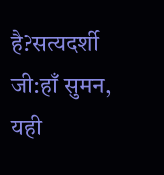है?सत्यदर्शी जी:हाँ सुमन, यही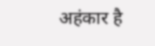अहंकार है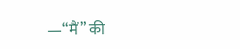—“मैं” की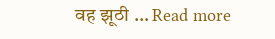वह झूठी … Read more